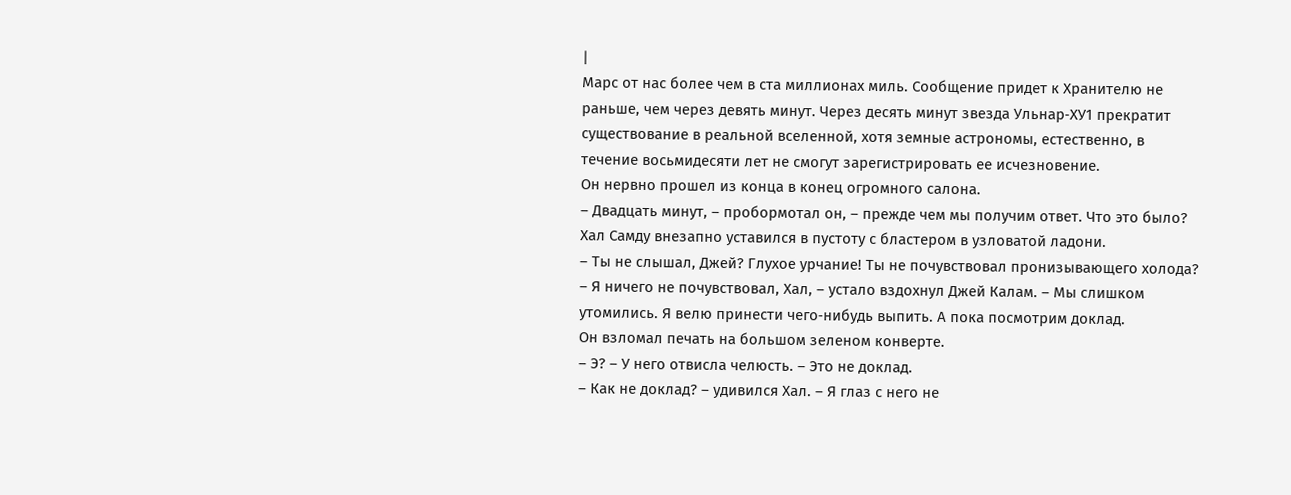|
Марс от нас более чем в ста миллионах миль. Сообщение придет к Хранителю не раньше, чем через девять минут. Через десять минут звезда Ульнар‑ХУ1 прекратит существование в реальной вселенной, хотя земные астрономы, естественно, в течение восьмидесяти лет не смогут зарегистрировать ее исчезновение.
Он нервно прошел из конца в конец огромного салона.
– Двадцать минут, – пробормотал он, – прежде чем мы получим ответ. Что это было?
Хал Самду внезапно уставился в пустоту с бластером в узловатой ладони.
– Ты не слышал, Джей? Глухое урчание! Ты не почувствовал пронизывающего холода?
– Я ничего не почувствовал, Хал, – устало вздохнул Джей Калам. – Мы слишком утомились. Я велю принести чего‑нибудь выпить. А пока посмотрим доклад.
Он взломал печать на большом зеленом конверте.
– Э? – У него отвисла челюсть. – Это не доклад.
– Как не доклад? – удивился Хал. – Я глаз с него не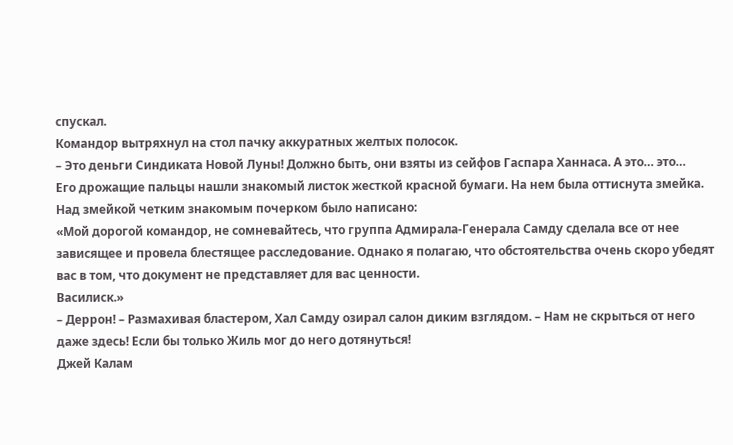спускал.
Командор вытряхнул на стол пачку аккуратных желтых полосок.
– Это деньги Синдиката Новой Луны! Должно быть, они взяты из сейфов Гаспара Ханнаса. А это… это…
Его дрожащие пальцы нашли знакомый листок жесткой красной бумаги. На нем была оттиснута змейка. Над змейкой четким знакомым почерком было написано:
«Мой дорогой командор, не сомневайтесь, что группа Адмирала‑Генерала Самду сделала все от нее зависящее и провела блестящее расследование. Однако я полагаю, что обстоятельства очень скоро убедят вас в том, что документ не представляет для вас ценности.
Василиск.»
– Деррон! – Размахивая бластером, Хал Самду озирал салон диким взглядом. – Нам не скрыться от него даже здесь! Если бы только Жиль мог до него дотянуться!
Джей Калам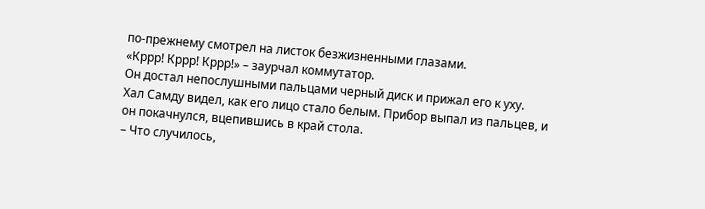по‑прежнему смотрел на листок безжизненными глазами.
«Кррр! Кррр! Кррр!» – заурчал коммутатор.
Он достал непослушными пальцами черный диск и прижал его к уху.
Хал Самду видел, как его лицо стало белым. Прибор выпал из пальцев, и он покачнулся, вцепившись в край стола.
– Что случилось,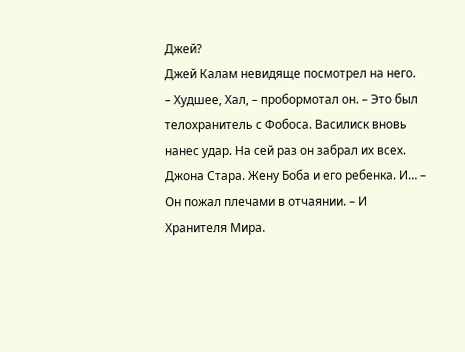Джей?
Джей Калам невидяще посмотрел на него.
– Худшее, Хал, – пробормотал он. – Это был телохранитель с Фобоса. Василиск вновь нанес удар. На сей раз он забрал их всех. Джона Стара. Жену Боба и его ребенка. И… – Он пожал плечами в отчаянии. – И Хранителя Мира.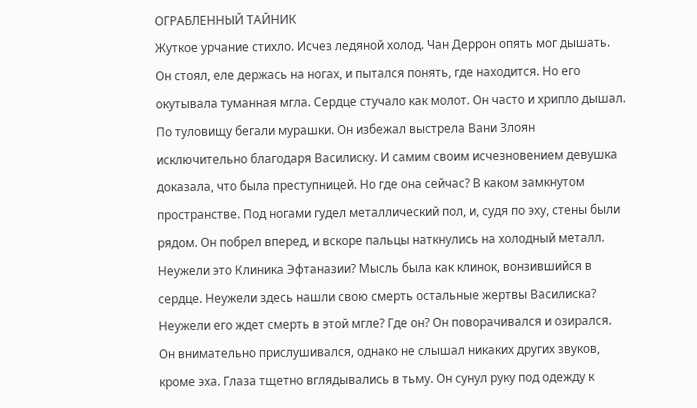ОГРАБЛЕННЫЙ ТАЙНИК
Жуткое урчание стихло. Исчез ледяной холод. Чан Деррон опять мог дышать. Он стоял, еле держась на ногах, и пытался понять, где находится. Но его окутывала туманная мгла. Сердце стучало как молот. Он часто и хрипло дышал. По туловищу бегали мурашки. Он избежал выстрела Вани Злоян исключительно благодаря Василиску. И самим своим исчезновением девушка доказала, что была преступницей. Но где она сейчас? В каком замкнутом пространстве. Под ногами гудел металлический пол, и, судя по эху, стены были рядом. Он побрел вперед, и вскоре пальцы наткнулись на холодный металл. Неужели это Клиника Эфтаназии? Мысль была как клинок, вонзившийся в сердце. Неужели здесь нашли свою смерть остальные жертвы Василиска? Неужели его ждет смерть в этой мгле? Где он? Он поворачивался и озирался. Он внимательно прислушивался, однако не слышал никаких других звуков, кроме эха. Глаза тщетно вглядывались в тьму. Он сунул руку под одежду к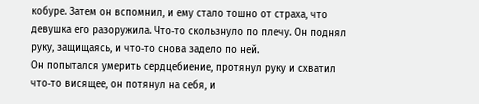кобуре. Затем он вспомнил, и ему стало тошно от страха, что девушка его разоружила. Что‑то скользнуло по плечу. Он поднял руку, защищаясь, и что‑то снова задело по ней.
Он попытался умерить сердцебиение, протянул руку и схватил что‑то висящее, он потянул на себя, и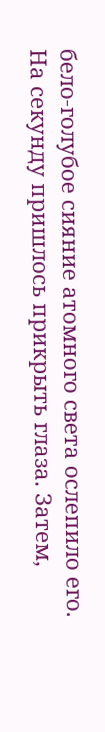бело‑голубое сияние атомного света ослепило его.
На секунду пришлось прикрыть глаза. Затем,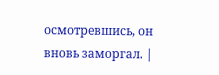осмотревшись, он вновь заморгал. |